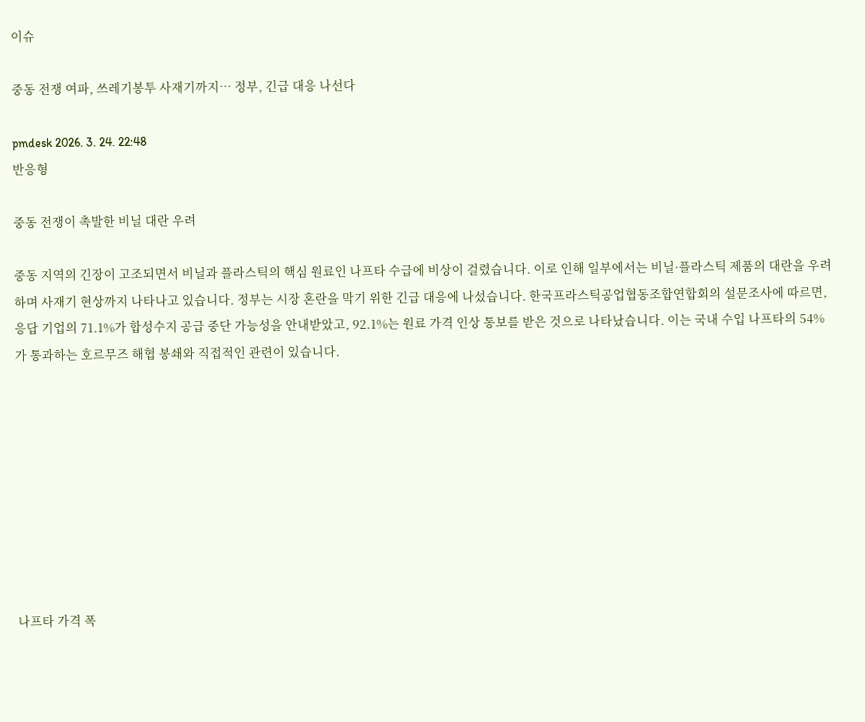이슈

중동 전쟁 여파, 쓰레기봉투 사재기까지… 정부, 긴급 대응 나선다

pmdesk 2026. 3. 24. 22:48
반응형

중동 전쟁이 촉발한 비닐 대란 우려

중동 지역의 긴장이 고조되면서 비닐과 플라스틱의 핵심 원료인 나프타 수급에 비상이 걸렸습니다. 이로 인해 일부에서는 비닐·플라스틱 제품의 대란을 우려하며 사재기 현상까지 나타나고 있습니다. 정부는 시장 혼란을 막기 위한 긴급 대응에 나섰습니다. 한국프라스틱공업협동조합연합회의 설문조사에 따르면, 응답 기업의 71.1%가 합성수지 공급 중단 가능성을 안내받았고, 92.1%는 원료 가격 인상 통보를 받은 것으로 나타났습니다. 이는 국내 수입 나프타의 54%가 통과하는 호르무즈 해협 봉쇄와 직접적인 관련이 있습니다.









나프타 가격 폭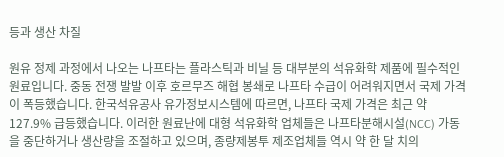등과 생산 차질

원유 정제 과정에서 나오는 나프타는 플라스틱과 비닐 등 대부분의 석유화학 제품에 필수적인 원료입니다. 중동 전쟁 발발 이후 호르무즈 해협 봉쇄로 나프타 수급이 어려워지면서 국제 가격이 폭등했습니다. 한국석유공사 유가정보시스템에 따르면, 나프타 국제 가격은 최근 약 127.9% 급등했습니다. 이러한 원료난에 대형 석유화학 업체들은 나프타분해시설(NCC) 가동을 중단하거나 생산량을 조절하고 있으며, 종량제봉투 제조업체들 역시 약 한 달 치의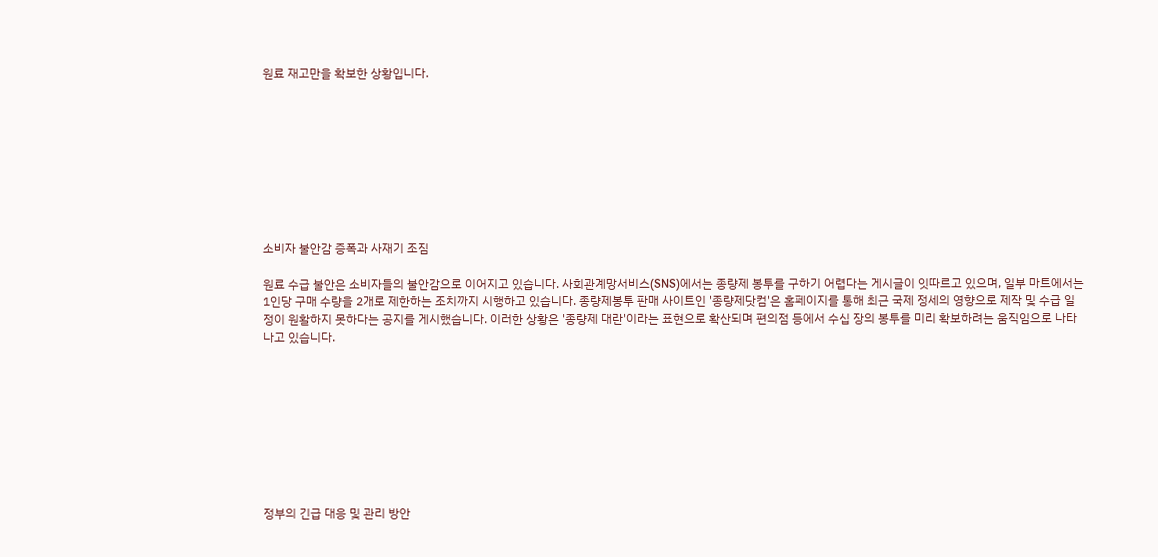원료 재고만을 확보한 상황입니다.









소비자 불안감 증폭과 사재기 조짐

원료 수급 불안은 소비자들의 불안감으로 이어지고 있습니다. 사회관계망서비스(SNS)에서는 종량제 봉투를 구하기 어렵다는 게시글이 잇따르고 있으며, 일부 마트에서는 1인당 구매 수량을 2개로 제한하는 조치까지 시행하고 있습니다. 종량제봉투 판매 사이트인 '종량제닷컴'은 홈페이지를 통해 최근 국제 정세의 영향으로 제작 및 수급 일정이 원활하지 못하다는 공지를 게시했습니다. 이러한 상황은 '종량제 대란'이라는 표현으로 확산되며 편의점 등에서 수십 장의 봉투를 미리 확보하려는 움직임으로 나타나고 있습니다.









정부의 긴급 대응 및 관리 방안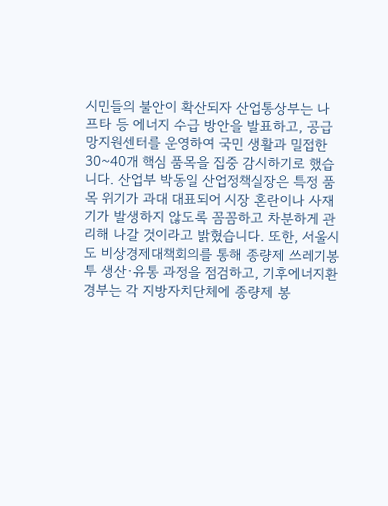시민들의 불안이 확산되자 산업통상부는 나프타 등 에너지 수급 방안을 발표하고, 공급망지원센터를 운영하여 국민 생활과 밀접한 30~40개 핵심 품목을 집중 감시하기로 했습니다. 산업부 박동일 산업정책실장은 특정 품목 위기가 과대 대표되어 시장 혼란이나 사재기가 발생하지 않도록 꼼꼼하고 차분하게 관리해 나갈 것이라고 밝혔습니다. 또한, 서울시도 비상경제대책회의를 통해 종량제 쓰레기봉투 생산·유통 과정을 점검하고, 기후에너지환경부는 각 지방자치단체에 종량제 봉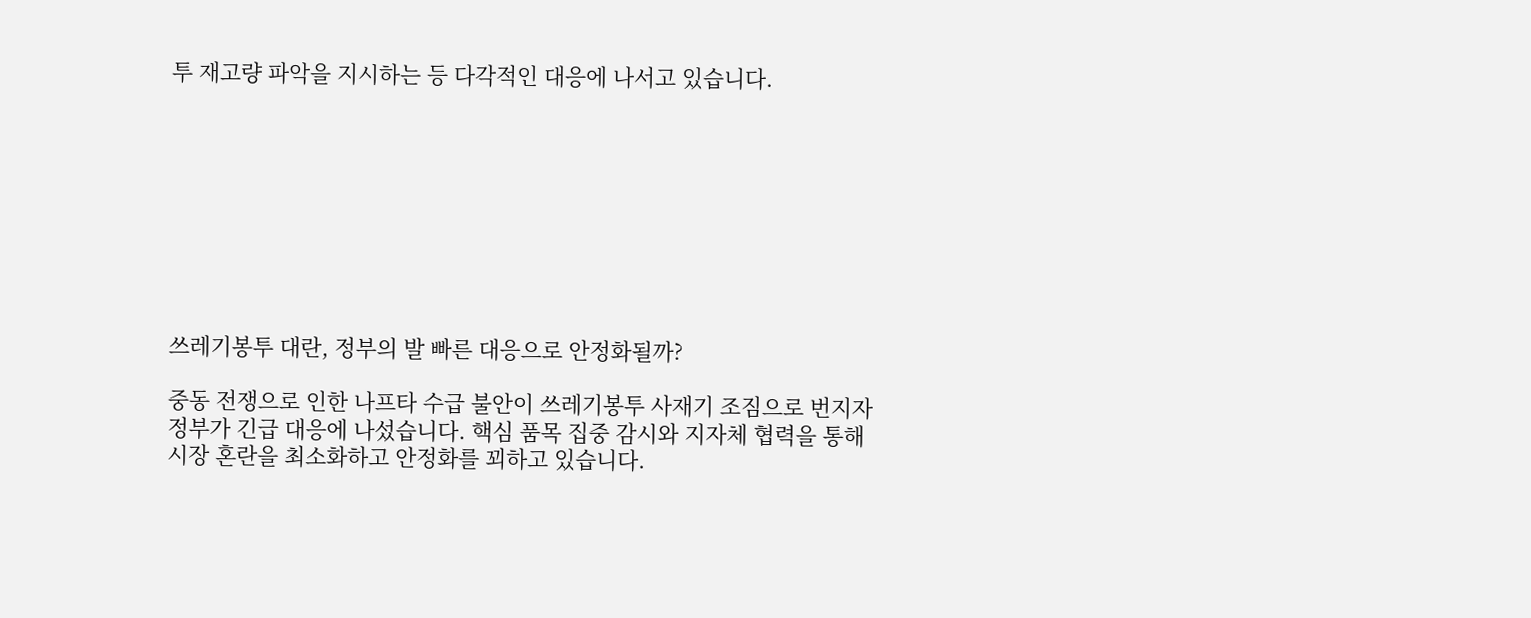투 재고량 파악을 지시하는 등 다각적인 대응에 나서고 있습니다.









쓰레기봉투 대란, 정부의 발 빠른 대응으로 안정화될까?

중동 전쟁으로 인한 나프타 수급 불안이 쓰레기봉투 사재기 조짐으로 번지자 정부가 긴급 대응에 나섰습니다. 핵심 품목 집중 감시와 지자체 협력을 통해 시장 혼란을 최소화하고 안정화를 꾀하고 있습니다.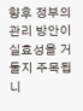향후 정부의 관리 방안이 실효성을 거둘지 주목됩니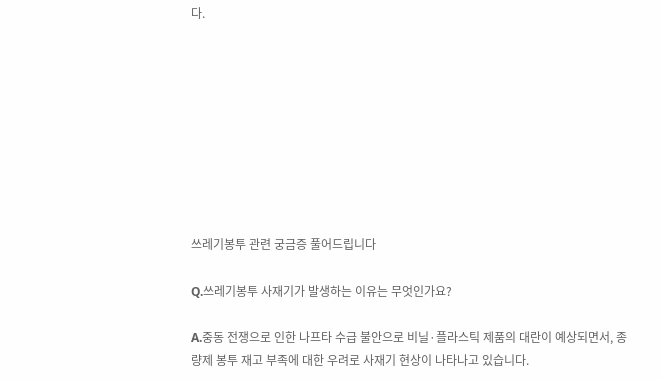다.









쓰레기봉투 관련 궁금증 풀어드립니다

Q.쓰레기봉투 사재기가 발생하는 이유는 무엇인가요?

A.중동 전쟁으로 인한 나프타 수급 불안으로 비닐·플라스틱 제품의 대란이 예상되면서, 종량제 봉투 재고 부족에 대한 우려로 사재기 현상이 나타나고 있습니다.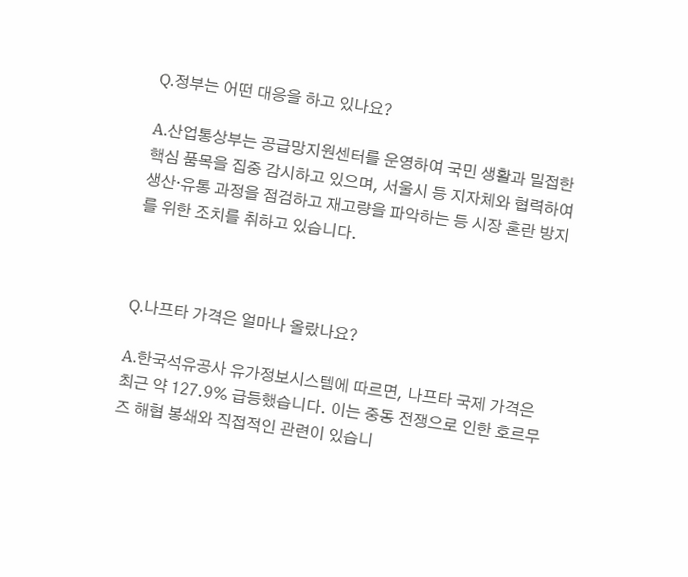Q.정부는 어떤 대응을 하고 있나요?

A.산업통상부는 공급망지원센터를 운영하여 국민 생활과 밀접한 핵심 품목을 집중 감시하고 있으며, 서울시 등 지자체와 협력하여 생산·유통 과정을 점검하고 재고량을 파악하는 등 시장 혼란 방지를 위한 조치를 취하고 있습니다.



Q.나프타 가격은 얼마나 올랐나요?

A.한국석유공사 유가정보시스템에 따르면, 나프타 국제 가격은 최근 약 127.9% 급등했습니다. 이는 중동 전쟁으로 인한 호르무즈 해협 봉쇄와 직접적인 관련이 있습니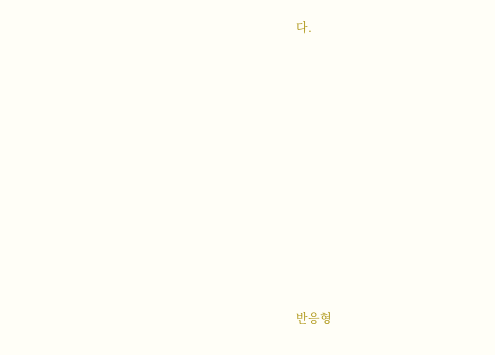다.













반응형